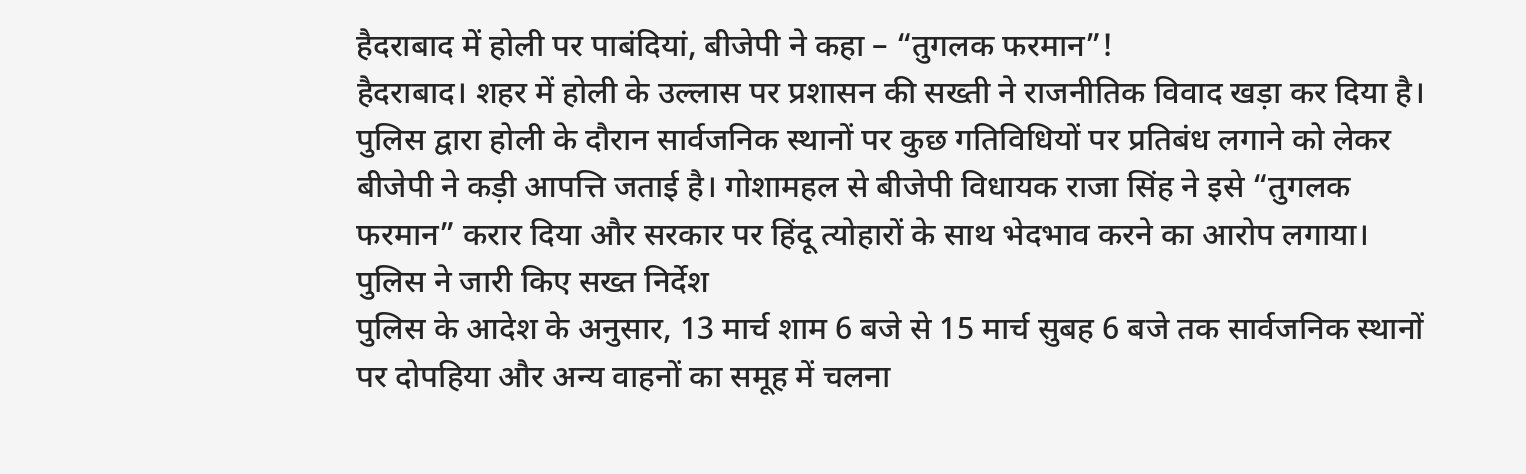हैदराबाद में होली पर पाबंदियां, बीजेपी ने कहा – “तुगलक फरमान”!
हैदराबाद। शहर में होली के उल्लास पर प्रशासन की सख्ती ने राजनीतिक विवाद खड़ा कर दिया है। पुलिस द्वारा होली के दौरान सार्वजनिक स्थानों पर कुछ गतिविधियों पर प्रतिबंध लगाने को लेकर बीजेपी ने कड़ी आपत्ति जताई है। गोशामहल से बीजेपी विधायक राजा सिंह ने इसे “तुगलक फरमान” करार दिया और सरकार पर हिंदू त्योहारों के साथ भेदभाव करने का आरोप लगाया।
पुलिस ने जारी किए सख्त निर्देश
पुलिस के आदेश के अनुसार, 13 मार्च शाम 6 बजे से 15 मार्च सुबह 6 बजे तक सार्वजनिक स्थानों पर दोपहिया और अन्य वाहनों का समूह में चलना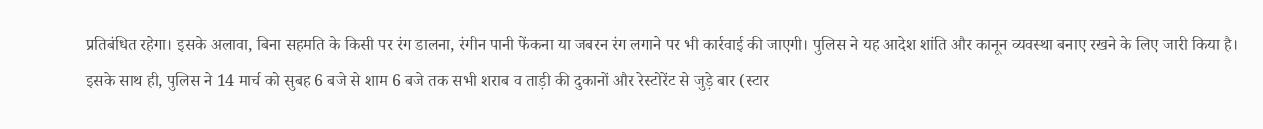प्रतिबंधित रहेगा। इसके अलावा, बिना सहमति के किसी पर रंग डालना, रंगीन पानी फेंकना या जबरन रंग लगाने पर भी कार्रवाई की जाएगी। पुलिस ने यह आदेश शांति और कानून व्यवस्था बनाए रखने के लिए जारी किया है।
इसके साथ ही, पुलिस ने 14 मार्च को सुबह 6 बजे से शाम 6 बजे तक सभी शराब व ताड़ी की दुकानों और रेस्टोरेंट से जुड़े बार (स्टार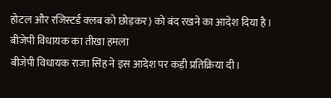होटल और रजिस्टर्ड क्लब को छोड़कर) को बंद रखने का आदेश दिया है।
बीजेपी विधायक का तीखा हमला
बीजेपी विधायक राजा सिंह ने इस आदेश पर कड़ी प्रतिक्रिया दी।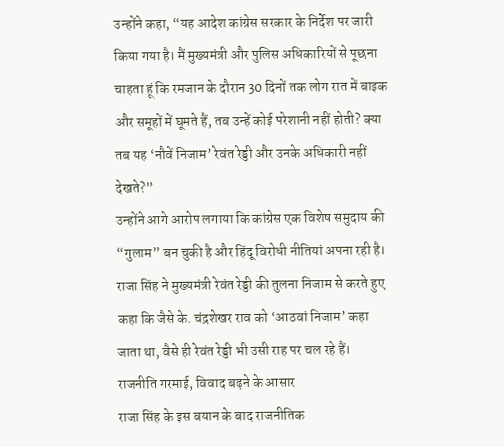उन्होंने कहा, “यह आदेश कांग्रेस सरकार के निर्देश पर जारी किया गया है। मैं मुख्यमंत्री और पुलिस अधिकारियों से पूछना चाहता हूं कि रमजान के दौरान 30 दिनों तक लोग रात में बाइक और समूहों में घूमते हैं, तब उन्हें कोई परेशानी नहीं होती? क्या तब यह ‘नौवें निजाम’ रेवंत रेड्डी और उनके अधिकारी नहीं देखते?”
उन्होंने आगे आरोप लगाया कि कांग्रेस एक विशेष समुदाय की “गुलाम” बन चुकी है और हिंदू विरोधी नीतियां अपना रही है। राजा सिंह ने मुख्यमंत्री रेवंत रेड्डी की तुलना निजाम से करते हुए कहा कि जैसे के. चंद्रशेखर राव को ‘आठवां निजाम’ कहा जाता था, वैसे ही रेवंत रेड्डी भी उसी राह पर चल रहे हैं।
राजनीति गरमाई, विवाद बढ़ने के आसार
राजा सिंह के इस बयान के बाद राजनीतिक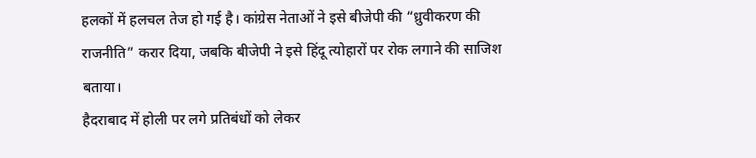हलकों में हलचल तेज हो गई है। कांग्रेस नेताओं ने इसे बीजेपी की “ध्रुवीकरण की राजनीति” करार दिया, जबकि बीजेपी ने इसे हिंदू त्योहारों पर रोक लगाने की साजिश बताया।
हैदराबाद में होली पर लगे प्रतिबंधों को लेकर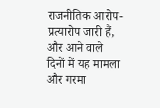राजनीतिक आरोप-प्रत्यारोप जारी हैं, और आने वाले दिनों में यह मामला और गरमा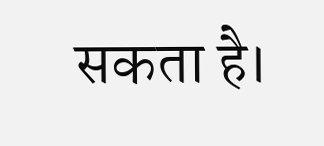सकता है।